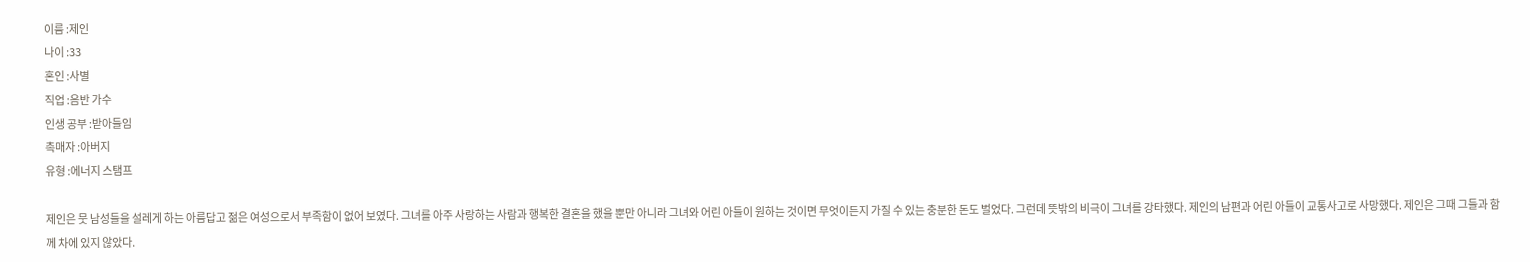이름 :제인
나이 :33
혼인 :사별
직업 :음반 가수
인생 공부 :받아들임
촉매자 :아버지
유형 :에너지 스탬프

제인은 뭇 남성들을 설레게 하는 아름답고 젊은 여성으로서 부족함이 없어 보였다. 그녀를 아주 사랑하는 사람과 행복한 결혼을 했을 뿐만 아니라 그녀와 어린 아들이 원하는 것이면 무엇이든지 가질 수 있는 충분한 돈도 벌었다. 그런데 뜻밖의 비극이 그녀를 강타했다. 제인의 남편과 어린 아들이 교통사고로 사망했다. 제인은 그때 그들과 함께 차에 있지 않았다.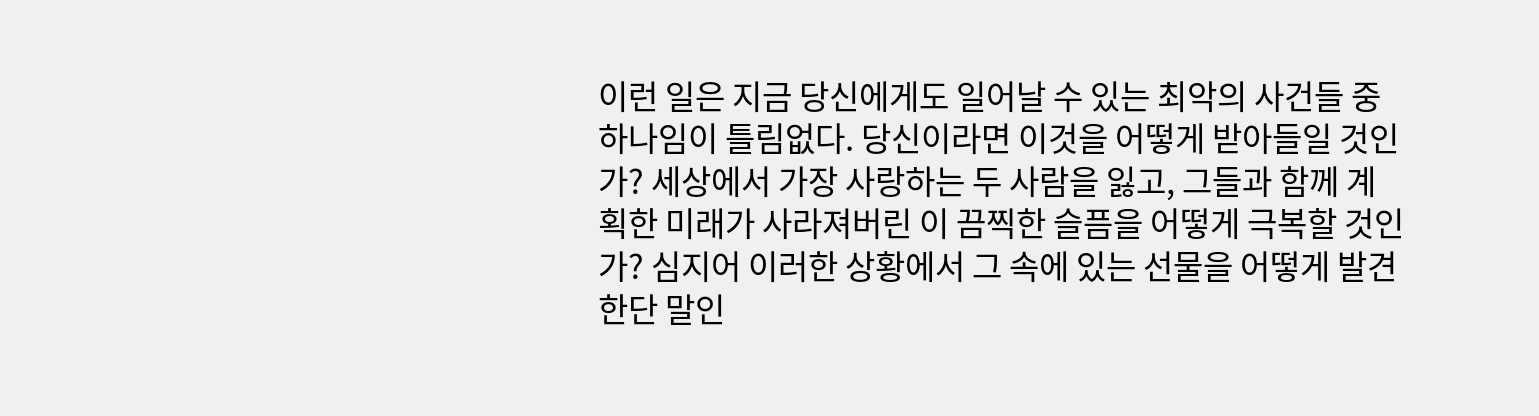이런 일은 지금 당신에게도 일어날 수 있는 최악의 사건들 중 하나임이 틀림없다. 당신이라면 이것을 어떻게 받아들일 것인가? 세상에서 가장 사랑하는 두 사람을 잃고, 그들과 함께 계획한 미래가 사라져버린 이 끔찍한 슬픔을 어떻게 극복할 것인가? 심지어 이러한 상황에서 그 속에 있는 선물을 어떻게 발견한단 말인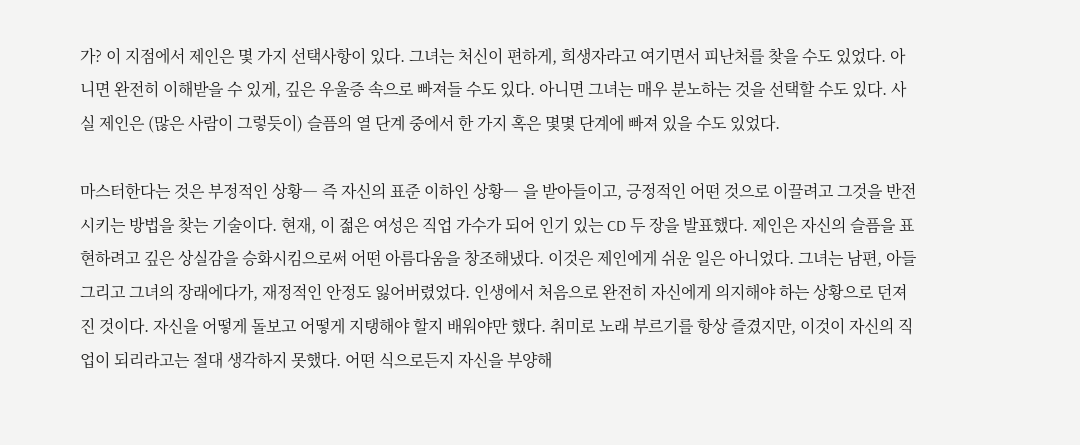가? 이 지점에서 제인은 몇 가지 선택사항이 있다. 그녀는 처신이 편하게, 희생자라고 여기면서 피난처를 찾을 수도 있었다. 아니면 완전히 이해받을 수 있게, 깊은 우울증 속으로 빠져들 수도 있다. 아니면 그녀는 매우 분노하는 것을 선택할 수도 있다. 사실 제인은 (많은 사람이 그렇듯이) 슬픔의 열 단계 중에서 한 가지 혹은 몇몇 단계에 빠져 있을 수도 있었다.

마스터한다는 것은 부정적인 상황― 즉 자신의 표준 이하인 상황― 을 받아들이고, 긍정적인 어떤 것으로 이끌려고 그것을 반전시키는 방법을 찾는 기술이다. 현재, 이 젊은 여성은 직업 가수가 되어 인기 있는 CD 두 장을 발표했다. 제인은 자신의 슬픔을 표현하려고 깊은 상실감을 승화시킴으로써 어떤 아름다움을 창조해냈다. 이것은 제인에게 쉬운 일은 아니었다. 그녀는 남편, 아들 그리고 그녀의 장래에다가, 재정적인 안정도 잃어버렸었다. 인생에서 처음으로 완전히 자신에게 의지해야 하는 상황으로 던져진 것이다. 자신을 어떻게 돌보고 어떻게 지탱해야 할지 배워야만 했다. 취미로 노래 부르기를 항상 즐겼지만, 이것이 자신의 직업이 되리라고는 절대 생각하지 못했다. 어떤 식으로든지 자신을 부양해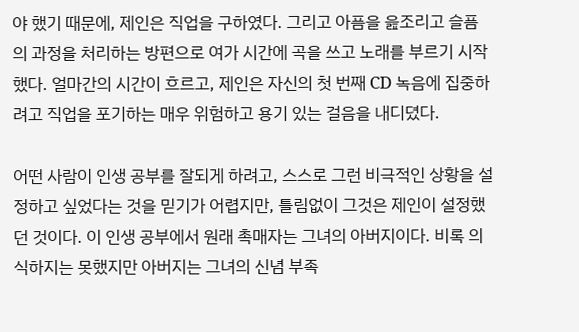야 했기 때문에, 제인은 직업을 구하였다. 그리고 아픔을 읊조리고 슬픔의 과정을 처리하는 방편으로 여가 시간에 곡을 쓰고 노래를 부르기 시작했다. 얼마간의 시간이 흐르고, 제인은 자신의 첫 번째 CD 녹음에 집중하려고 직업을 포기하는 매우 위험하고 용기 있는 걸음을 내디뎠다.

어떤 사람이 인생 공부를 잘되게 하려고, 스스로 그런 비극적인 상황을 설정하고 싶었다는 것을 믿기가 어렵지만, 틀림없이 그것은 제인이 설정했던 것이다. 이 인생 공부에서 원래 촉매자는 그녀의 아버지이다. 비록 의식하지는 못했지만 아버지는 그녀의 신념 부족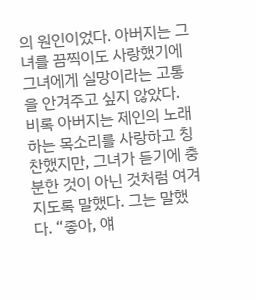의 원인이었다. 아버지는 그녀를 끔찍이도 사랑했기에 그녀에게 실망이라는 고통을 안겨주고 싶지 않았다. 비록 아버지는 제인의 노래하는 목소리를 사랑하고 칭찬했지만, 그녀가 듣기에 충분한 것이 아닌 것처럼 여겨지도록 말했다. 그는 말했다. “좋아, 얘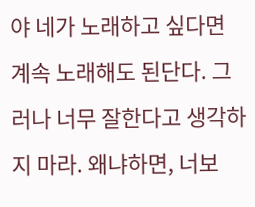야 네가 노래하고 싶다면 계속 노래해도 된단다. 그러나 너무 잘한다고 생각하지 마라. 왜냐하면, 너보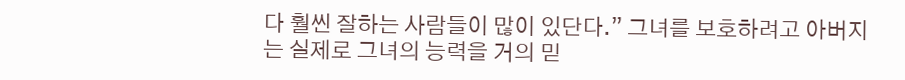다 훨씬 잘하는 사람들이 많이 있단다.” 그녀를 보호하려고 아버지는 실제로 그녀의 능력을 거의 믿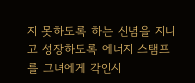지 못하도록 하는 신념을 지니고 성장하도록 에너지 스탬프를 그녀에게 각인시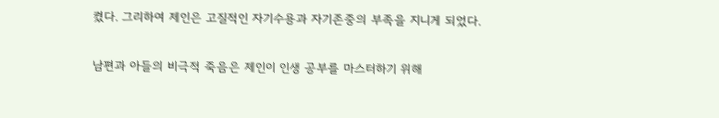켰다. 그리하여 제인은 고질적인 자기수용과 자기존중의 부족을 지니게 되었다.

남편과 아들의 비극적 죽음은 제인이 인생 공부를 마스터하기 위해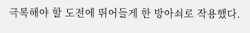극복해야 할 도전에 뛰어들게 한 방아쇠로 작용했다.